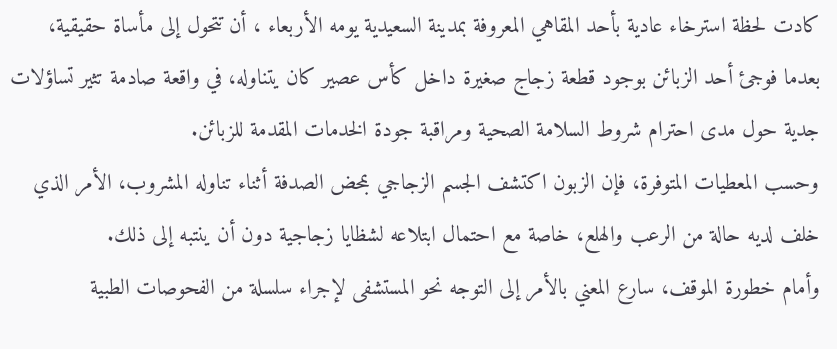كادت لحظة استرخاء عادية بأحد المقاهي المعروفة بمدينة السعيدية يومه الأربعاء ، أن تتحول إلى مأساة حقيقية، بعدما فوجئ أحد الزبائن بوجود قطعة زجاج صغيرة داخل كأس عصير كان يتناوله، في واقعة صادمة تثير تساؤلات جدية حول مدى احترام شروط السلامة الصحية ومراقبة جودة الخدمات المقدمة للزبائن.
وحسب المعطيات المتوفرة، فإن الزبون اكتشف الجسم الزجاجي بمحض الصدفة أثناء تناوله المشروب، الأمر الذي خلف لديه حالة من الرعب والهلع، خاصة مع احتمال ابتلاعه لشظايا زجاجية دون أن ينتبه إلى ذلك.
وأمام خطورة الموقف، سارع المعني بالأمر إلى التوجه نحو المستشفى لإجراء سلسلة من الفحوصات الطبية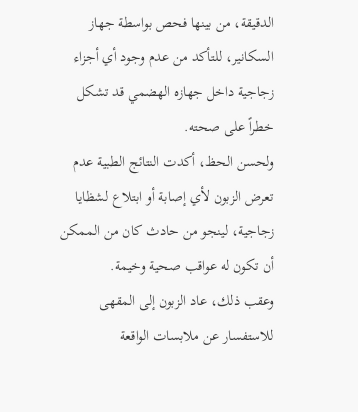الدقيقة، من بينها فحص بواسطة جهاز السكانير، للتأكد من عدم وجود أي أجزاء زجاجية داخل جهازه الهضمي قد تشكل خطراً على صحته.
ولحسن الحظ، أكدت النتائج الطبية عدم تعرض الزبون لأي إصابة أو ابتلاع لشظايا زجاجية، لينجو من حادث كان من الممكن أن تكون له عواقب صحية وخيمة.
وعقب ذلك، عاد الزبون إلى المقهى للاستفسار عن ملابسات الواقعة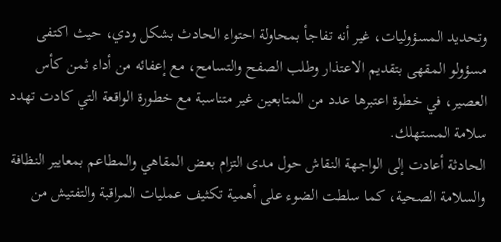وتحديد المسؤوليات، غير أنه تفاجأ بمحاولة احتواء الحادث بشكل ودي، حيث اكتفى مسؤولو المقهى بتقديم الاعتذار وطلب الصفح والتسامح، مع إعفائه من أداء ثمن كأس العصير، في خطوة اعتبرها عدد من المتابعين غير متناسبة مع خطورة الواقعة التي كادت تهدد سلامة المستهلك.
الحادثة أعادت إلى الواجهة النقاش حول مدى التزام بعض المقاهي والمطاعم بمعايير النظافة والسلامة الصحية، كما سلطت الضوء على أهمية تكثيف عمليات المراقبة والتفتيش من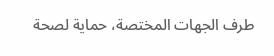طرف الجهات المختصة، حماية لصحة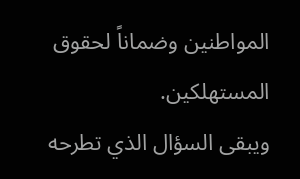المواطنين وضماناً لحقوق المستهلكين.
ويبقى السؤال الذي تطرحه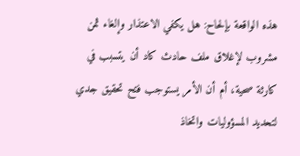هذه الواقعة بإلحاح: هل يكفي الاعتذار وإلغاء ثمن مشروب لإغلاق ملف حادث كاد أن يتسبب في كارثة صحية، أم أن الأمر يستوجب فتح تحقيق جدي لتحديد المسؤوليات واتخاذ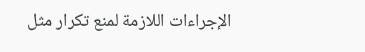الإجراءات اللازمة لمنع تكرار مثل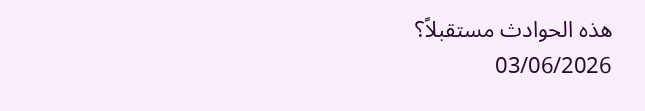هذه الحوادث مستقبلاً؟
03/06/2026